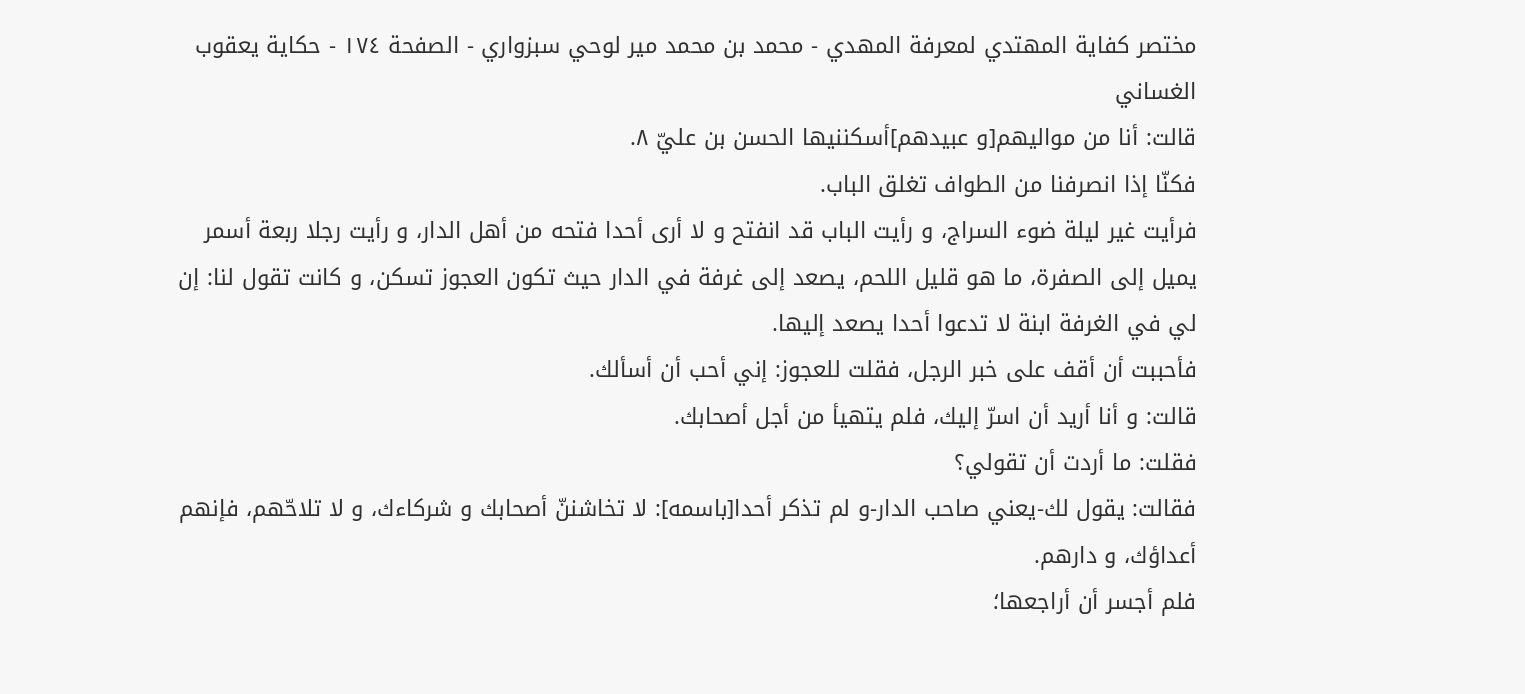مختصر كفاية المهتدي لمعرفة المهدي - محمد بن محمد مير لوحي سبزواري - الصفحة ١٧٤ - حكاية يعقوب الغساني
قالت: أنا من مواليهم[و عبيدهم]أسكننيها الحسن بن عليّ ٨.
فكنّا إذا انصرفنا من الطواف تغلق الباب.
فرأيت غير ليلة ضوء السراج، و رأيت الباب قد انفتح و لا أرى أحدا فتحه من أهل الدار، و رأيت رجلا ربعة أسمر يميل إلى الصفرة، ما هو قليل اللحم، يصعد إلى غرفة في الدار حيث تكون العجوز تسكن، و كانت تقول لنا: إن لي في الغرفة ابنة لا تدعوا أحدا يصعد إليها.
فأحببت أن أقف على خبر الرجل، فقلت للعجوز: إني أحب أن أسألك.
قالت: و أنا أريد أن اسرّ إليك، فلم يتهيأ من أجل أصحابك.
فقلت: ما أردت أن تقولي؟
فقالت: يقول لك-يعني صاحب الدار-و لم تذكر أحدا[باسمه]: لا تخاشننّ أصحابك و شركاءك، و لا تلاحّهم، فإنهم أعداؤك، و دارهم.
فلم أجسر أن أراجعها؛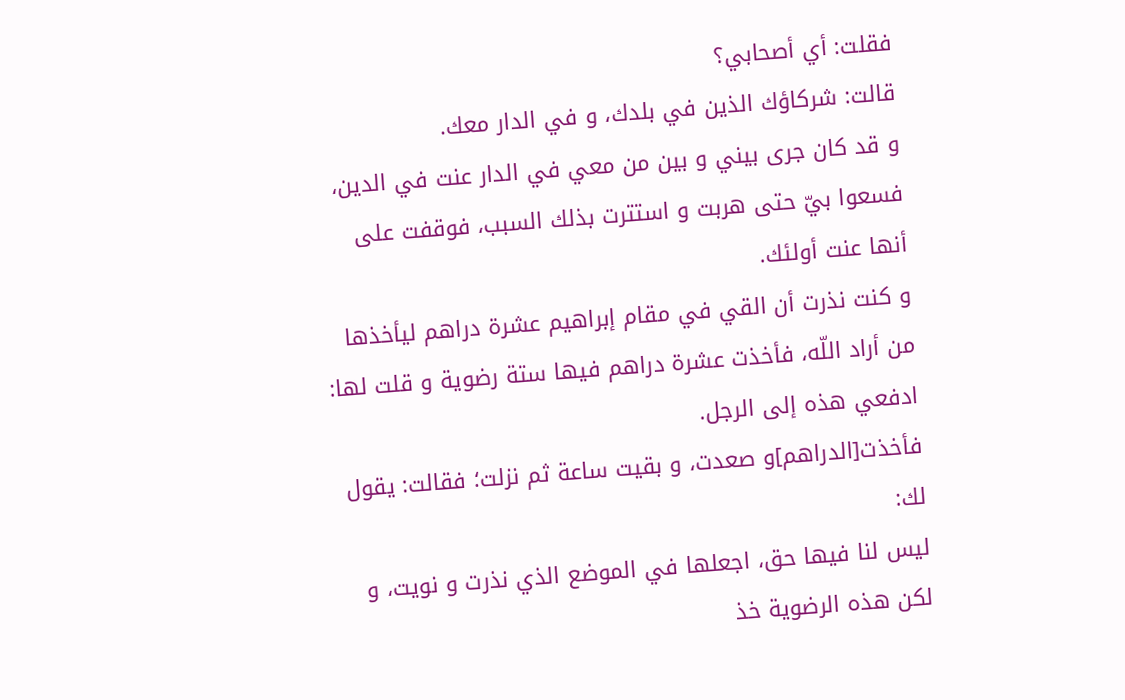فقلت: أي أصحابي؟
قالت: شركاؤك الذين في بلدك، و في الدار معك.
و قد كان جرى بيني و بين من معي في الدار عنت في الدين، فسعوا بيّ حتى هربت و استترت بذلك السبب، فوقفت على أنها عنت أولئك.
و كنت نذرت أن القي في مقام إبراهيم عشرة دراهم ليأخذها من أراد اللّه، فأخذت عشرة دراهم فيها ستة رضوية و قلت لها: ادفعي هذه إلى الرجل.
فأخذت[الدراهم]و صعدت، و بقيت ساعة ثم نزلت؛ فقالت: يقول لك:
ليس لنا فيها حق، اجعلها في الموضع الذي نذرت و نويت، و لكن هذه الرضوية خذ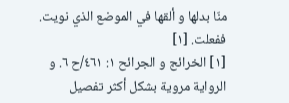منّا بدلها و ألقها في الموضع الذي نويت.
ففعلت. [١]
[١] الخرائج و الجرائح ١: ٤٦١/ح ٦. و الرواية مروية بشكل أكثر تفصيل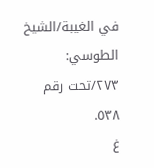في الغيبة/الشيخ الطوسي: ٢٧٣/تحت رقم ٥٣٨.
غ